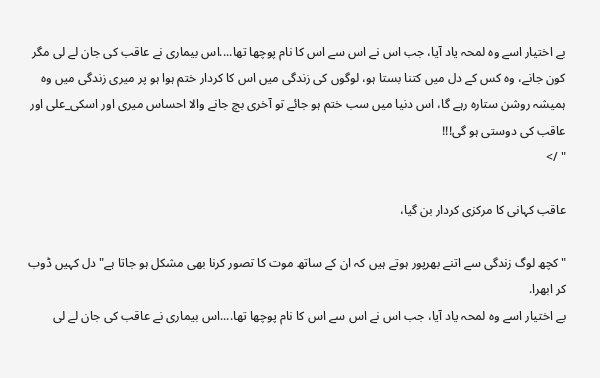بے اختیار اسے وہ لمحہ یاد آیا، جب اس نے اس سے اس کا نام پوچھا تھا....اس بیماری نے عاقب کی جان لے لی مگر کون جانے، وہ کس کے دل میں کتنا بستا ہو، لوگوں کی زندگی میں اس کا کردار ختم ہوا ہو پر میری زندگی میں وہ ہمیشہ روشن ستارہ رہے گا، اس دنیا میں سب ختم ہو جائے تو آخری بچ جانے والا احساس میری اور اسکی_علی اور عاقب کی دوستی ہو گی!!!
" />

عاقب کہانی کا مرکزی کردار بن گیا،

"کچھ لوگ زندگی سے اتنے بھرپور ہوتے ہیں کہ ان کے ساتھ موت کا تصور کرنا بھی مشکل ہو جاتا ہے" دل کہیں ڈوب کر ابھرا.
بے اختیار اسے وہ لمحہ یاد آیا، جب اس نے اس سے اس کا نام پوچھا تھا....اس بیماری نے عاقب کی جان لے لی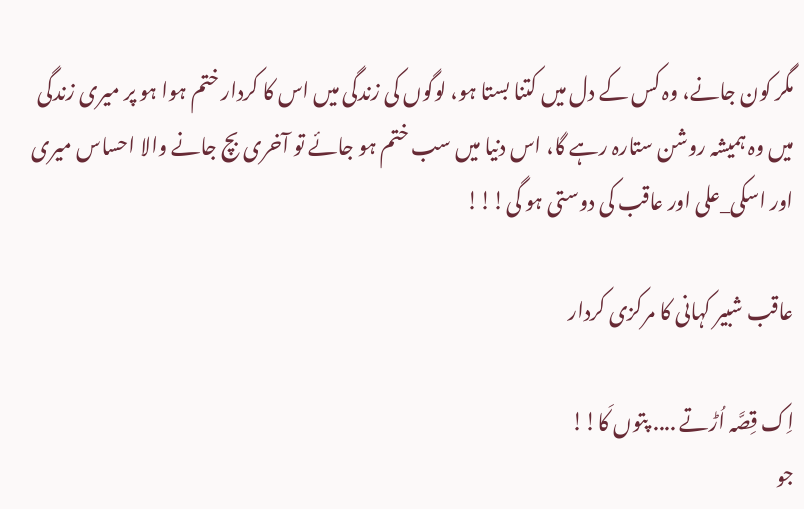مگر کون جانے، وہ کس کے دل میں کتنا بستا ہو، لوگوں کی زندگی میں اس کا کردار ختم ہوا ہو پر میری زندگی میں وہ ہمیشہ روشن ستارہ رہے گا، اس دنیا میں سب ختم ہو جائے تو آخری بچ جانے والا احساس میری اور اسکی_علی اور عاقب کی دوستی ہو گی!!!

عاقب شبیر کہانی کا مرکزی کردار

اِک قِصَّہ اُڑتے .... پتوں کَا!!
جو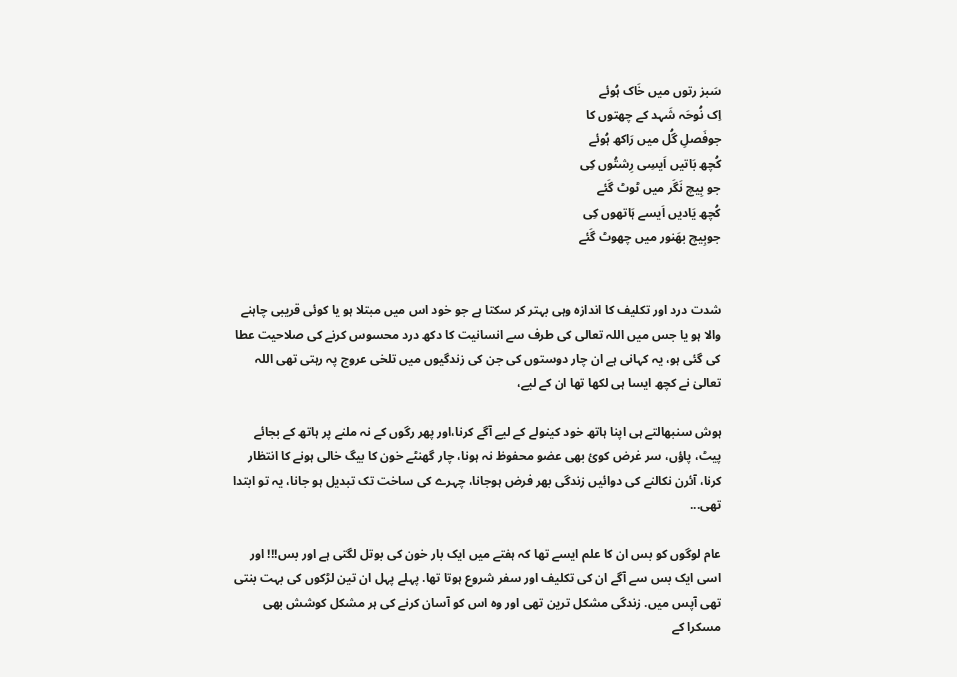سَبز رتوں میں خَاک ہُوئے
اِک نُوحَہ شَہد کے چھتوں کا
جوفَصلِ گُل میں رَاکھ ہُوئے
کُچھ بَاتیں اَیسِی رِشتُوں کِی
جو بِیچ نَگَر میں ٹوٹ گَئے
کُچھ یَادیں اَیسے ہَاتھوں کِی
جوبِیچ بھَنور میں چھوٹ گَئے


شدت درد اور تکلیف کا اندازہ وہی بہتر کر سکتا ہے جو خود اس میں مبتلا ہو یا کوئی قریبی چاہنے والا ہو یا جس میں اللہ تعالی کی طرف سے انسانیت کا دکھ درد محسوس کرنے کی صلاحیت عطا کی گئی ہو، یہ کہانی ہے ان چار دوستوں کی جن کی زندگیوں میں تلخی عروج پہ رہتی تھی اللہ تعالیٰ نے کچھ ایسا ہی لکھا تھا ان کے لیے،

ہوش سنبھالتے ہی اپنا ہاتھ خود کینولے کے لیے آگے کرنا،اور پھر رگوں کے نہ ملنے پر ہاتھ کے بجائے پیٹ، پاؤں، سر غرض کوئ بھی عضو محفوظ نہ ہونا، چار گھنٹے خون کا بیگ خالی ہونے کا انتظار کرنا، آئرن نکالنے کی دوائیں زندگی بھر فرض ہوجانا، چہرے کی ساخت تک تبدیل ہو جانا، یہ تو ابتدا تھی...

عام لوگوں کو بس ان کا علم ایسے تھا کہ ہفتے میں ایک بار خون کی بوتل لگتی ہے اور بس!!! اور اسی ایک بس سے آگے ان کی تکلیف اور سفر شروع ہوتا تھا. پہلے پہل ان تین لڑکوں کی بہت بنتی تھی آپس میں. زندگی مشکل ترین تھی اور وہ اس کو آسان کرنے کی ہر مشکل کوشش بھی مسکرا کے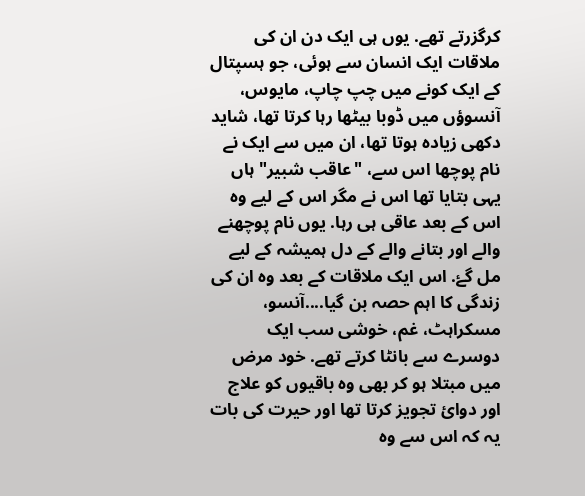کرگزرتے تھے. یوں ہی ایک دن ان کی ملاقات ایک انسان سے ہوئی، جو ہسپتال کے ایک کونے میں چپ چاپ، مایوس، آنسوؤں میں ڈوبا بیٹھا رہا کرتا تھا، شاید دکھی زیادہ ہوتا تھا، ان میں سے ایک نے نام پوچھا اس سے، "عاقب شبیر" ہاں یہی بتایا تھا اس نے مگر اس کے لیے وہ اس کے بعد عاقی ہی رہا. یوں نام پوچھنے والے اور بتانے والے کے دل ہمیشہ کے لیے مل گۓ. اس ایک ملاقات کے بعد وہ ان کی زندگی کا اہم حصہ بن گیا....آنسو، مسکراہٹ، غم، خوشی سب ایک دوسرے سے بانٹا کرتے تھے. خود مرض میں مبتلا ہو کر بھی وہ باقیوں کو علاج اور دوائ تجویز کرتا تھا اور حیرت کی بات یہ کہ اس سے وہ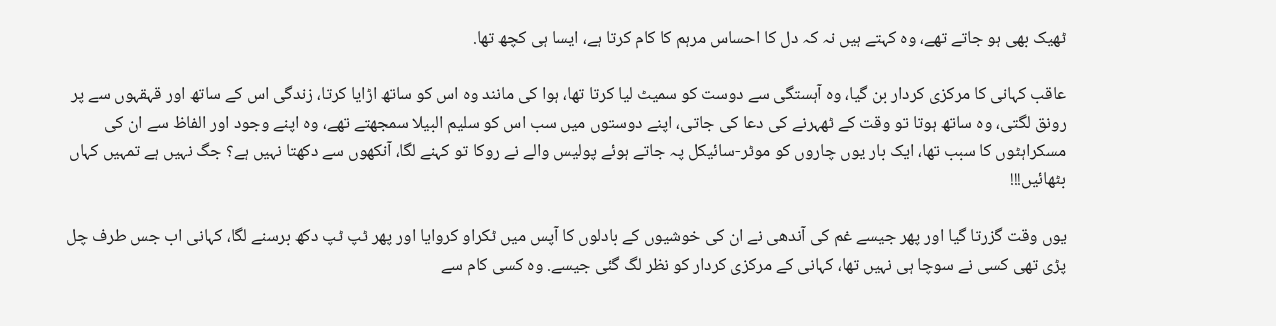ٹھیک بھی ہو جاتے تھے، وہ کہتے ہیں نہ کہ دل کا احساس مرہم کا کام کرتا ہے، ایسا ہی کچھ تھا.

عاقب کہانی کا مرکزی کردار بن گیا، وہ آہستگی سے دوست کو سمیٹ لیا کرتا تھا، ہوا کی مانند وہ اس کو ساتھ اڑایا کرتا، زندگی اس کے ساتھ اور قہقہوں سے پر رونق لگتی، وہ ساتھ ہوتا تو وقت کے ٹھہرنے کی دعا کی جاتی، اپنے دوستوں میں سب اس کو سلیم البیلا سمجھتے تھے، وہ اپنے وجود اور الفاظ سے ان کی مسکراہٹوں کا سبب تھا، ایک بار یوں چاروں کو موٹر-سائیکل پہ جاتے ہوئے پولیس والے نے روکا تو کہنے لگا، آنکھوں سے دکھتا نہیں ہے؟ جگ نہیں ہے تمہیں کہاں بٹھائیں!!!

یوں وقت گزرتا گیا اور پھر جیسے غم کی آندھی نے ان کی خوشیوں کے بادلوں کا آپس میں ٹکراو کروایا اور پھر ٹپ ٹپ دکھ برسنے لگا، کہانی اب جس طرف چل پڑی تھی کسی نے سوچا ہی نہیں تھا، کہانی کے مرکزی کردار کو نظر لگ گئی جیسے. وہ کسی کام سے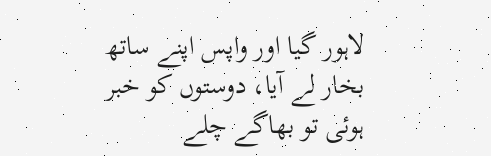لاہور گیا اور واپس اپنے ساتھ بخار لے آیا، دوستوں کو خبر ہوئی تو بھاگے چلے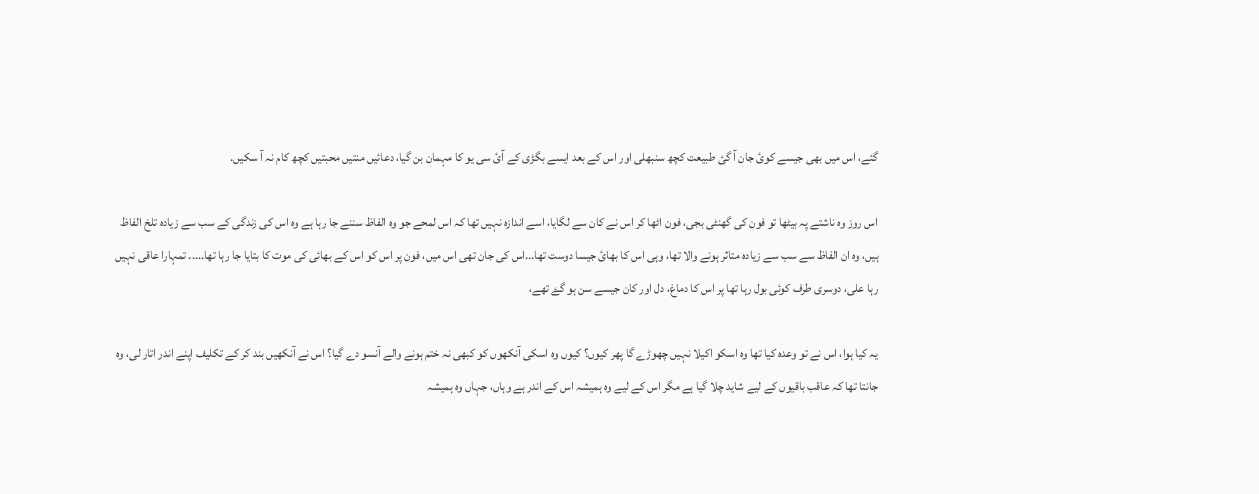گئے، اس میں بھی جیسے کوئ جان آ گئ طبیعت کچھ سنبھلی اور اس کے بعد ایسے بگڑی کے آئ سی یو کا مہمان بن گیا، دعائیں منتیں محبتیں کچھ کام نہ آ سکیں.

اس روز وہ ناشتے پہ بیٹھا تو فون کی گھنٹی بجی، فون اٹھا کر اس نے کان سے لگایا، اسے اندازہ نہیں تھا کہ اس لمحے جو وہ الفاظ سننے جا رہا ہے وہ اس کی زندگی کے سب سے زیادہ تلخ الفاظ ہیں، وہ ان الفاظ سے سب سے زیادہ متاثر ہونے والا تھا، وہی اس کا بھائ جیسا دوست تھا...اس کی جان تھی اس میں، فون پر اس کو اس کے بھائی کی موت کا بتایا جا رہا تھا..... تمہارا عاقی نہیں رہا علی، دوسری طرف کوئی بول رہا تھا پر اس کا دماغ، دل اور کان جیسے سن ہو گۓ تھے،

یہ کیا ہوا، اس نے تو وعدہ کیا تھا وہ اسکو اکیلا نہیں چھوڑے گا پھر کیوں؟ کیوں وہ اسکی آنکھوں کو کبھی نہ ختم ہونے والے آنسو دے گیا؟ اس نے آنکھیں بند کر کے تکلیف اپنے اندر اتار لی، وہ جانتا تھا کہ عاقب باقیوں کے لیے شاید چلا گیا ہے مگر اس کے لیے وہ ہمیشہ اس کے اندر ہے وہاں، جہاں وہ ہمیشہ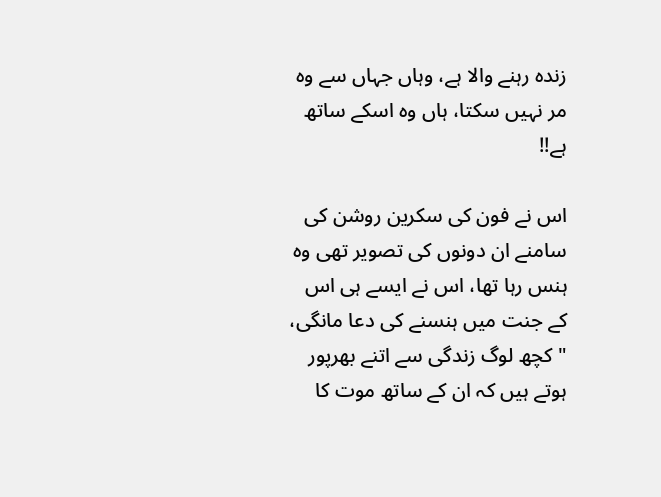زندہ رہنے والا ہے، وہاں جہاں سے وہ مر نہیں سکتا، ہاں وہ اسکے ساتھ ہے!!

اس نے فون کی سکرین روشن کی سامنے ان دونوں کی تصویر تھی وہ ہنس رہا تھا، اس نے ایسے ہی اس کے جنت میں ہنسنے کی دعا مانگی، "کچھ لوگ زندگی سے اتنے بھرپور ہوتے ہیں کہ ان کے ساتھ موت کا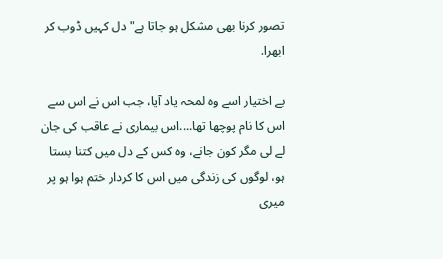تصور کرنا بھی مشکل ہو جاتا ہے" دل کہیں ڈوب کر ابھرا.

بے اختیار اسے وہ لمحہ یاد آیا، جب اس نے اس سے اس کا نام پوچھا تھا....اس بیماری نے عاقب کی جان لے لی مگر کون جانے، وہ کس کے دل میں کتنا بستا ہو، لوگوں کی زندگی میں اس کا کردار ختم ہوا ہو پر میری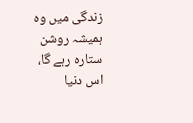زندگی میں وہ ہمیشہ روشن ستارہ رہے گا، اس دنیا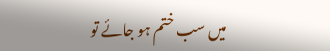میں سب ختم ہو جائے تو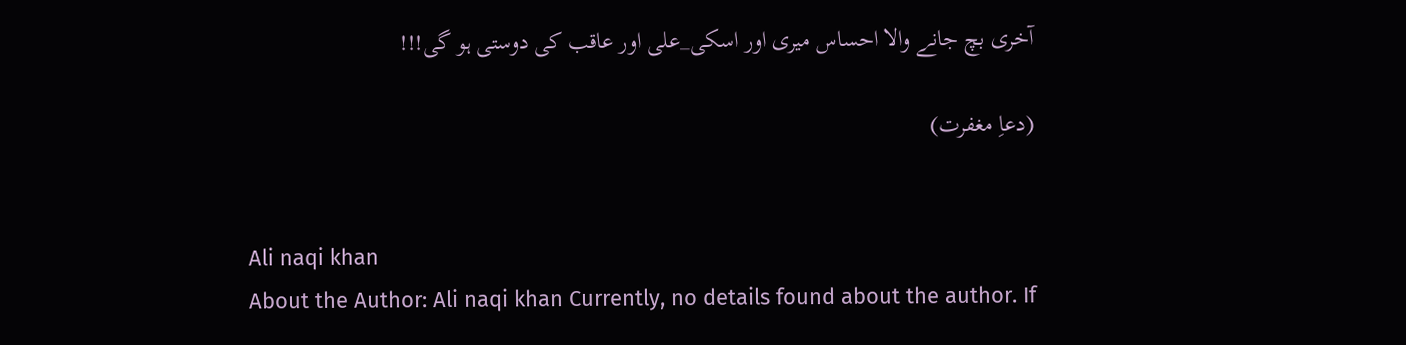آخری بچ جانے والا احساس میری اور اسکی_علی اور عاقب کی دوستی ہو گی!!!

(دعاِ مغفرت)


Ali naqi khan
About the Author: Ali naqi khan Currently, no details found about the author. If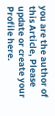you are the author of this Article, Please update or create your Profile here.